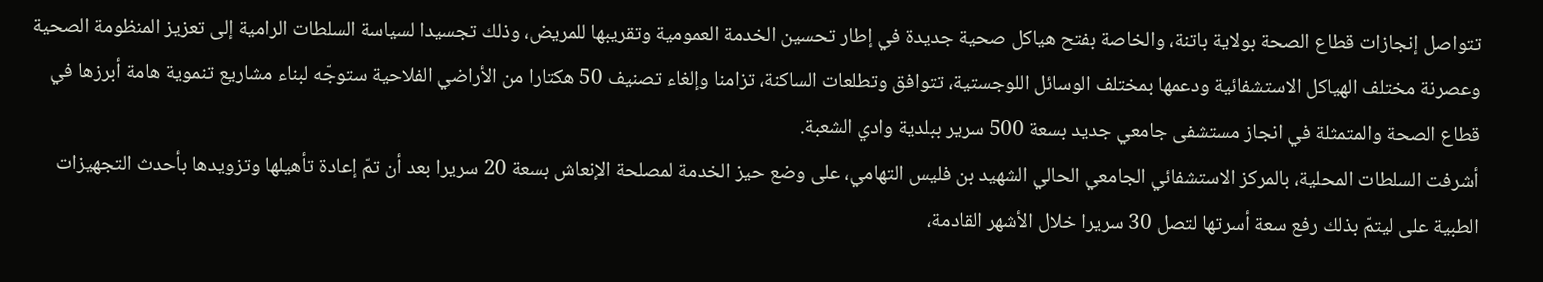تتواصل إنجازات قطاع الصحة بولاية باتنة، والخاصة بفتح هياكل صحية جديدة في إطار تحسين الخدمة العمومية وتقريبها للمريض، وذلك تجسيدا لسياسة السلطات الرامية إلى تعزيز المنظومة الصحية وعصرنة مختلف الهياكل الاستشفائية ودعمها بمختلف الوسائل اللوجستية، تتوافق وتطلعات الساكنة، تزامنا وإلغاء تصنيف 50 هكتارا من الأراضي الفلاحية ستوجّه لبناء مشاريع تنموية هامة أبرزها في قطاع الصحة والمتمثلة في انجاز مستشفى جامعي جديد بسعة 500 سرير ببلدية وادي الشعبة.
أشرفت السلطات المحلية، بالمركز الاستشفائي الجامعي الحالي الشهيد بن فليس التهامي، على وضع حيز الخدمة لمصلحة الإنعاش بسعة 20 سريرا بعد أن تمّ إعادة تأهيلها وتزويدها بأحدث التجهيزات الطبية على ليتمّ بذلك رفع سعة أسرتها لتصل 30 سريرا خلال الأشهر القادمة،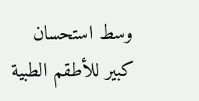وسط استحسان كبير للأطقم الطبية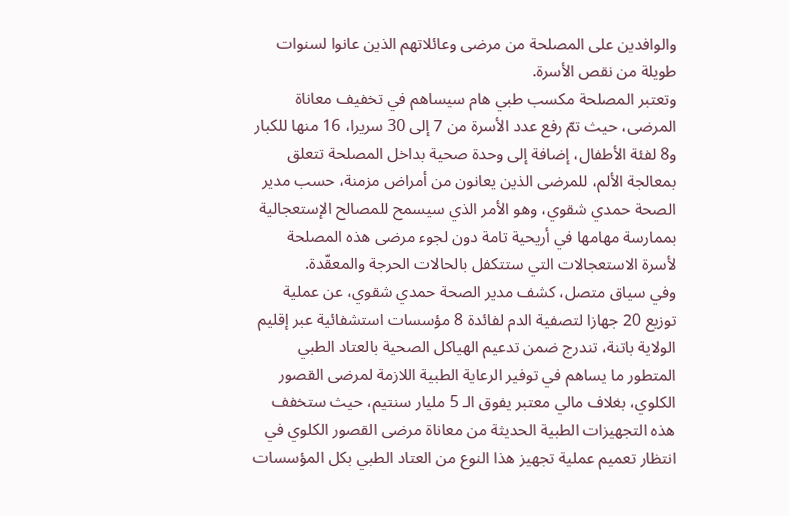والوافدين على المصلحة من مرضى وعائلاتهم الذين عانوا لسنوات طويلة من نقص الأسرة.
وتعتبر المصلحة مكسب طبي هام سيساهم في تخفيف معاناة المرضى، حيث تمّ رفع عدد الأسرة من 7 إلى 30 سريرا، 16 منها للكبار و8 لفئة الأطفال، إضافة إلى وحدة صحية بداخل المصلحة تتعلق بمعالجة الألم، للمرضى الذين يعانون من أمراض مزمنة، حسب مدير الصحة حمدي شقوي، وهو الأمر الذي سيسمح للمصالح الإستعجالية بممارسة مهامها في أريحية تامة دون لجوء مرضى هذه المصلحة لأسرة الاستعجالات التي ستتكفل بالحالات الحرجة والمعقّدة.
وفي سياق متصل، كشف مدير الصحة حمدي شقوي، عن عملية توزيع 20 جهازا لتصفية الدم لفائدة 8 مؤسسات استشفائية عبر إقليم الولاية باتنة، تندرج ضمن تدعيم الهياكل الصحية بالعتاد الطبي المتطور ما يساهم في توفير الرعاية الطبية اللازمة لمرضى القصور الكلوي، بغلاف مالي معتبر يفوق الـ 5 مليار سنتيم، حيث ستخفف هذه التجهيزات الطبية الحديثة من معاناة مرضى القصور الكلوي في انتظار تعميم عملية تجهيز هذا النوع من العتاد الطبي بكل المؤسسات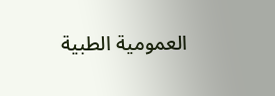العمومية الطبية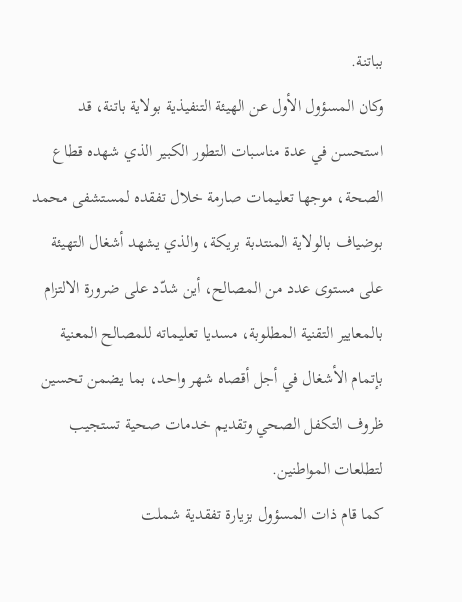بباتنة.
وكان المسؤول الأول عن الهيئة التنفيذية بولاية باتنة، قد استحسن في عدة مناسبات التطور الكبير الذي شهده قطاع الصحة، موجها تعليمات صارمة خلال تفقده لمستشفى محمد بوضياف بالولاية المنتدبة بريكة، والذي يشهد أشغال التهيئة على مستوى عدد من المصالح، أين شدّد على ضرورة الالتزام بالمعايير التقنية المطلوبة، مسديا تعليماته للمصالح المعنية بإتمام الأشغال في أجل أقصاه شهر واحد، بما يضمن تحسين ظروف التكفل الصحي وتقديم خدمات صحية تستجيب لتطلعات المواطنين.
كما قام ذات المسؤول بزيارة تفقدية شملت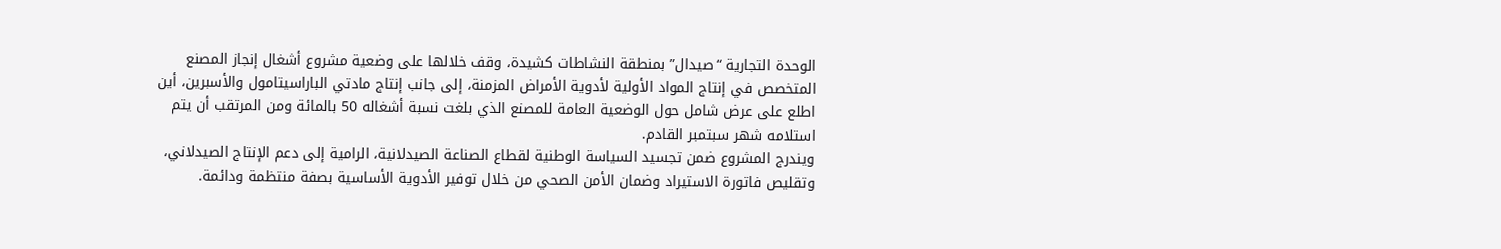الوحدة التجارية “صيدال” بمنطقة النشاطات كشيدة، وقف خلالها على وضعية مشروع أشغال إنجاز المصنع المتخصص في إنتاج المواد الأولية لأدوية الأمراض المزمنة، إلى جانب إنتاج مادتي الباراسيتامول والأسبرين، أين اطلع على عرض شامل حول الوضعية العامة للمصنع الذي بلغت نسبة أشغاله 50 بالمائة ومن المرتقب أن يتم استلامه شهر سبتمبر القادم.
ويندرج المشروع ضمن تجسيد السياسة الوطنية لقطاع الصناعة الصيدلانية، الرامية إلى دعم الإنتاج الصيدلاني، وتقليص فاتورة الاستيراد وضمان الأمن الصحي من خلال توفير الأدوية الأساسية بصفة منتظمة ودائمة.